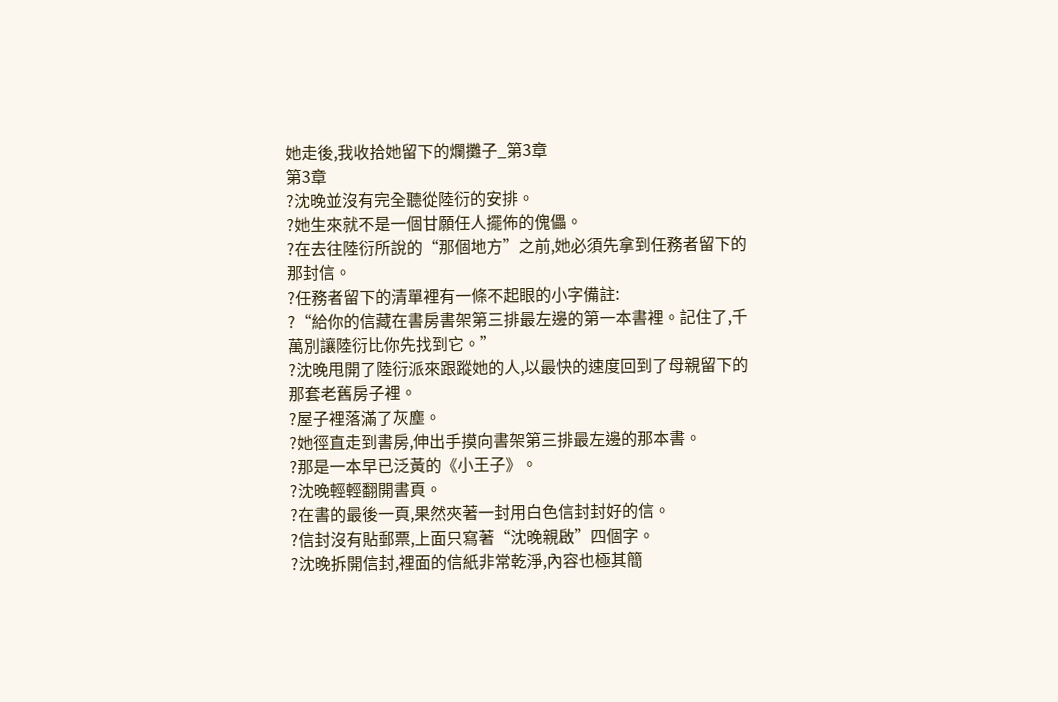她走後,我收拾她留下的爛攤子_第3章
第3章
?沈晚並沒有完全聽從陸衍的安排。
?她生來就不是一個甘願任人擺佈的傀儡。
?在去往陸衍所說的“那個地方”之前,她必須先拿到任務者留下的那封信。
?任務者留下的清單裡有一條不起眼的小字備註:
?“給你的信藏在書房書架第三排最左邊的第一本書裡。記住了,千萬別讓陸衍比你先找到它。”
?沈晚甩開了陸衍派來跟蹤她的人,以最快的速度回到了母親留下的那套老舊房子裡。
?屋子裡落滿了灰塵。
?她徑直走到書房,伸出手摸向書架第三排最左邊的那本書。
?那是一本早已泛黃的《小王子》。
?沈晚輕輕翻開書頁。
?在書的最後一頁,果然夾著一封用白色信封封好的信。
?信封沒有貼郵票,上面只寫著“沈晚親啟”四個字。
?沈晚拆開信封,裡面的信紙非常乾淨,內容也極其簡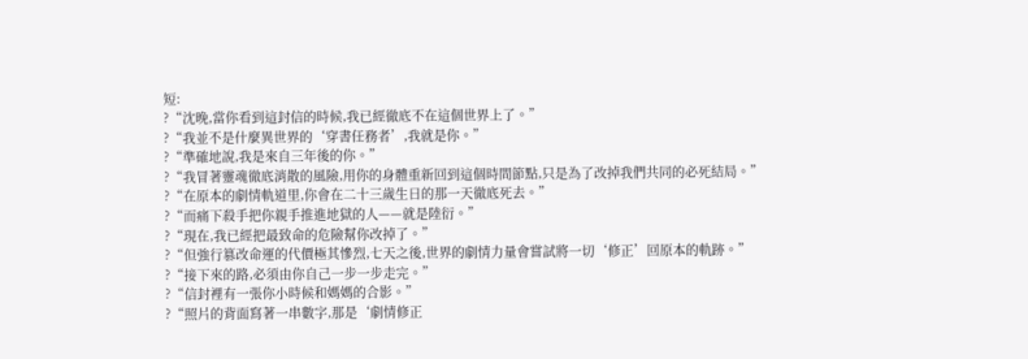短:
?“沈晚,當你看到這封信的時候,我已經徹底不在這個世界上了。”
?“我並不是什麼異世界的‘穿書任務者’,我就是你。”
?“準確地說,我是來自三年後的你。”
?“我冒著靈魂徹底消散的風險,用你的身體重新回到這個時間節點,只是為了改掉我們共同的必死結局。”
?“在原本的劇情軌道里,你會在二十三歲生日的那一天徹底死去。”
?“而痛下殺手把你親手推進地獄的人——就是陸衍。”
?“現在,我已經把最致命的危險幫你改掉了。”
?“但強行篡改命運的代價極其慘烈,七天之後,世界的劇情力量會嘗試將一切‘修正’回原本的軌跡。”
?“接下來的路,必須由你自己一步一步走完。”
?“信封裡有一張你小時候和媽媽的合影。”
?“照片的背面寫著一串數字,那是‘劇情修正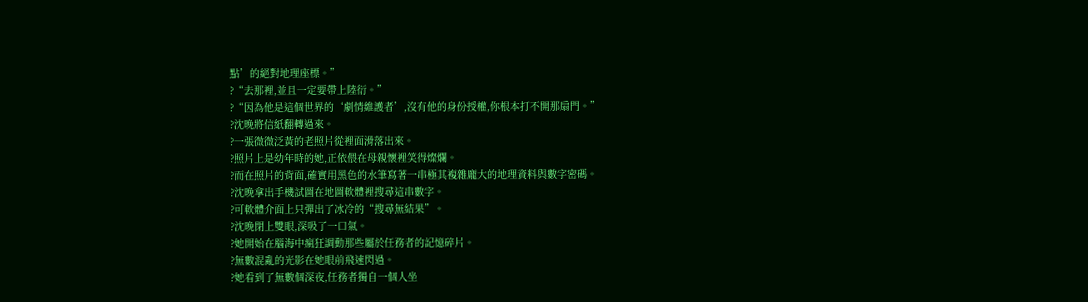點’的絕對地理座標。”
?“去那裡,並且一定要帶上陸衍。”
?“因為他是這個世界的‘劇情維護者’,沒有他的身份授權,你根本打不開那扇門。”
?沈晚將信紙翻轉過來。
?一張微微泛黃的老照片從裡面滑落出來。
?照片上是幼年時的她,正依偎在母親懷裡笑得燦爛。
?而在照片的背面,確實用黑色的水筆寫著一串極其複雜龐大的地理資料與數字密碼。
?沈晚拿出手機試圖在地圖軟體裡搜尋這串數字。
?可軟體介面上只彈出了冰冷的“搜尋無結果”。
?沈晚閉上雙眼,深吸了一口氣。
?她開始在腦海中瘋狂調動那些屬於任務者的記憶碎片。
?無數混亂的光影在她眼前飛速閃過。
?她看到了無數個深夜,任務者獨自一個人坐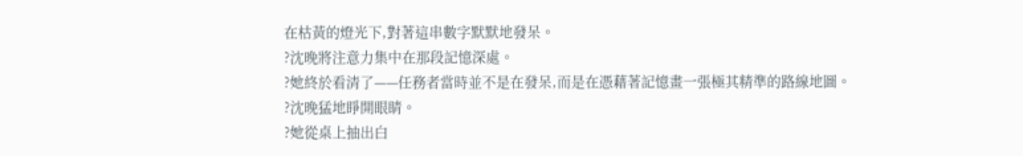在枯黃的燈光下,對著這串數字默默地發呆。
?沈晚將注意力集中在那段記憶深處。
?她終於看清了——任務者當時並不是在發呆,而是在憑藉著記憶畫一張極其精準的路線地圖。
?沈晚猛地睜開眼睛。
?她從桌上抽出白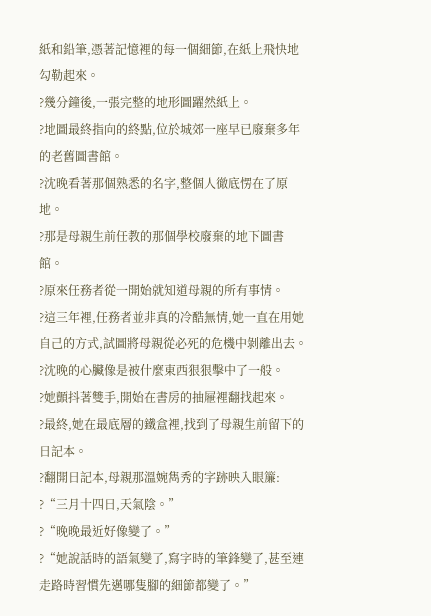紙和鉛筆,憑著記憶裡的每一個細節,在紙上飛快地勾勒起來。
?幾分鐘後,一張完整的地形圖躍然紙上。
?地圖最終指向的終點,位於城郊一座早已廢棄多年的老舊圖書館。
?沈晚看著那個熟悉的名字,整個人徹底愣在了原地。
?那是母親生前任教的那個學校廢棄的地下圖書館。
?原來任務者從一開始就知道母親的所有事情。
?這三年裡,任務者並非真的冷酷無情,她一直在用她自己的方式,試圖將母親從必死的危機中剝離出去。
?沈晚的心臟像是被什麼東西狠狠擊中了一般。
?她顫抖著雙手,開始在書房的抽屜裡翻找起來。
?最終,她在最底層的鐵盒裡,找到了母親生前留下的日記本。
?翻開日記本,母親那溫婉雋秀的字跡映入眼簾:
?“三月十四日,天氣陰。”
?“晚晚最近好像變了。”
?“她說話時的語氣變了,寫字時的筆鋒變了,甚至連走路時習慣先邁哪隻腳的細節都變了。”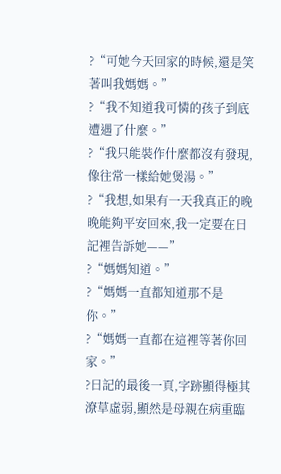?“可她今天回家的時候,還是笑著叫我媽媽。”
?“我不知道我可憐的孩子到底遭遇了什麼。”
?“我只能裝作什麼都沒有發現,像往常一樣給她煲湯。”
?“我想,如果有一天我真正的晚晚能夠平安回來,我一定要在日記裡告訴她——”
?“媽媽知道。”
?“媽媽一直都知道那不是你。”
?“媽媽一直都在這裡等著你回家。”
?日記的最後一頁,字跡顯得極其潦草虛弱,顯然是母親在病重臨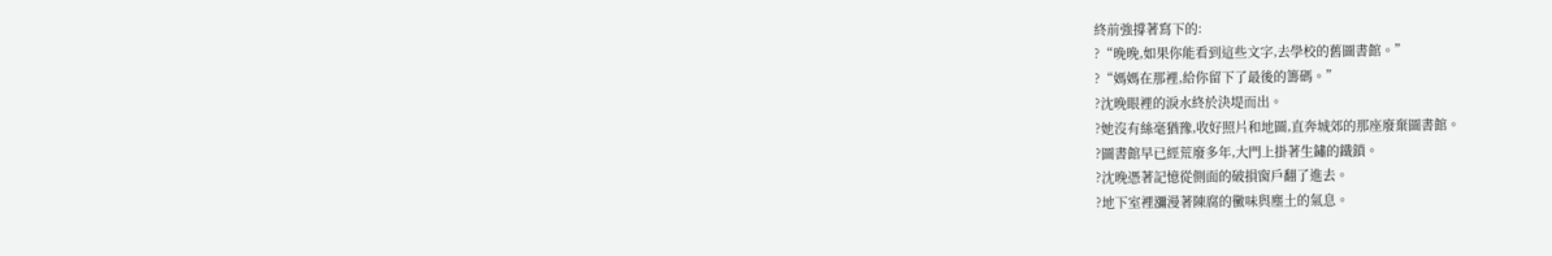終前強撐著寫下的:
?“晚晚,如果你能看到這些文字,去學校的舊圖書館。”
?“媽媽在那裡,給你留下了最後的籌碼。”
?沈晚眼裡的淚水終於決堤而出。
?她沒有絲毫猶豫,收好照片和地圖,直奔城郊的那座廢棄圖書館。
?圖書館早已經荒廢多年,大門上掛著生鏽的鐵鎖。
?沈晚憑著記憶從側面的破損窗戶翻了進去。
?地下室裡瀰漫著陳腐的黴味與塵土的氣息。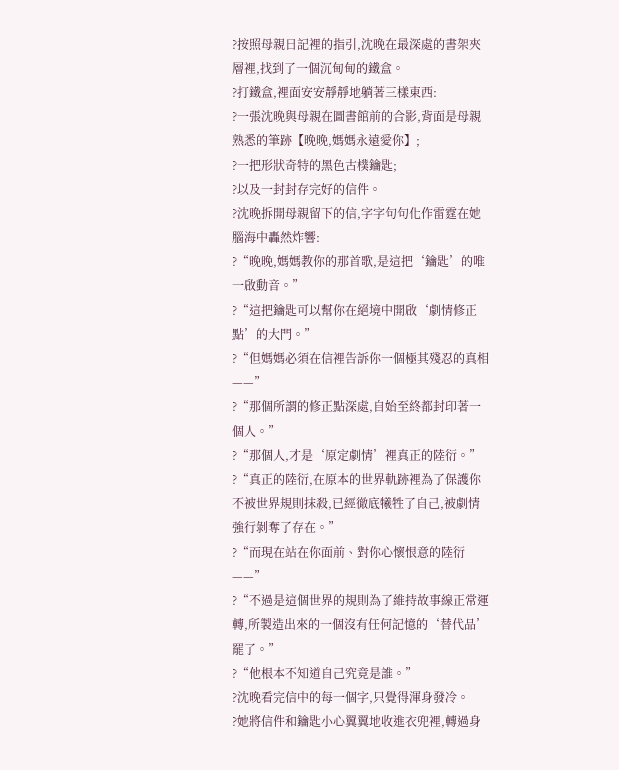?按照母親日記裡的指引,沈晚在最深處的書架夾層裡,找到了一個沉甸甸的鐵盒。
?打鐵盒,裡面安安靜靜地躺著三樣東西:
?一張沈晚與母親在圖書館前的合影,背面是母親熟悉的筆跡【晚晚,媽媽永遠愛你】;
?一把形狀奇特的黑色古樸鑰匙;
?以及一封封存完好的信件。
?沈晚拆開母親留下的信,字字句句化作雷霆在她腦海中轟然炸響:
?“晚晚,媽媽教你的那首歌,是這把‘鑰匙’的唯一啟動音。”
?“這把鑰匙可以幫你在絕境中開啟‘劇情修正點’的大門。”
?“但媽媽必須在信裡告訴你一個極其殘忍的真相——”
?“那個所謂的修正點深處,自始至終都封印著一個人。”
?“那個人,才是‘原定劇情’裡真正的陸衍。”
?“真正的陸衍,在原本的世界軌跡裡為了保護你不被世界規則抹殺,已經徹底犧牲了自己,被劇情強行剝奪了存在。”
?“而現在站在你面前、對你心懷恨意的陸衍——”
?“不過是這個世界的規則為了維持故事線正常運轉,所製造出來的一個沒有任何記憶的‘替代品’罷了。”
?“他根本不知道自己究竟是誰。”
?沈晚看完信中的每一個字,只覺得渾身發冷。
?她將信件和鑰匙小心翼翼地收進衣兜裡,轉過身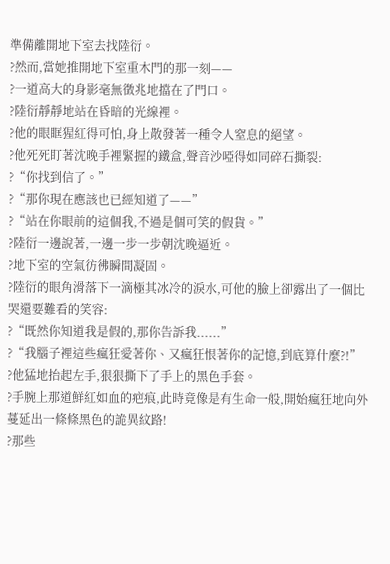準備離開地下室去找陸衍。
?然而,當她推開地下室重木門的那一刻——
?一道高大的身影毫無徵兆地擋在了門口。
?陸衍靜靜地站在昏暗的光線裡。
?他的眼眶猩紅得可怕,身上散發著一種令人窒息的絕望。
?他死死盯著沈晚手裡緊握的鐵盒,聲音沙啞得如同碎石撕裂:
?“你找到信了。”
?“那你現在應該也已經知道了——”
?“站在你眼前的這個我,不過是個可笑的假貨。”
?陸衍一邊說著,一邊一步一步朝沈晚逼近。
?地下室的空氣彷彿瞬間凝固。
?陸衍的眼角滑落下一滴極其冰冷的淚水,可他的臉上卻露出了一個比哭還要難看的笑容:
?“既然你知道我是假的,那你告訴我......”
?“我腦子裡這些瘋狂愛著你、又瘋狂恨著你的記憶,到底算什麼?!”
?他猛地抬起左手,狠狠撕下了手上的黑色手套。
?手腕上那道鮮紅如血的疤痕,此時竟像是有生命一般,開始瘋狂地向外蔓延出一條條黑色的詭異紋路!
?那些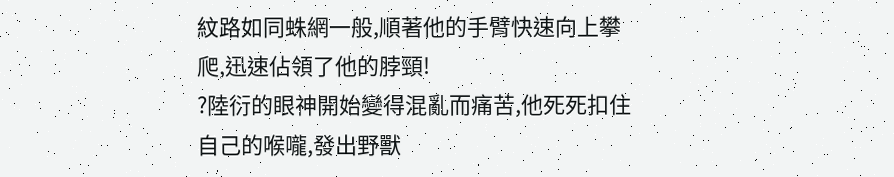紋路如同蛛網一般,順著他的手臂快速向上攀爬,迅速佔領了他的脖頸!
?陸衍的眼神開始變得混亂而痛苦,他死死扣住自己的喉嚨,發出野獸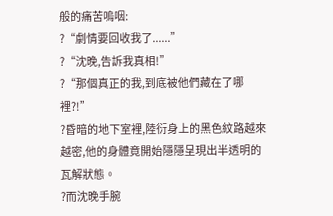般的痛苦嗚咽:
?“劇情要回收我了......”
?“沈晚,告訴我真相!”
?“那個真正的我,到底被他們藏在了哪裡?!”
?昏暗的地下室裡,陸衍身上的黑色紋路越來越密,他的身體竟開始隱隱呈現出半透明的瓦解狀態。
?而沈晚手腕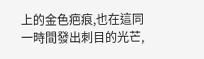上的金色疤痕,也在這同一時間發出刺目的光芒,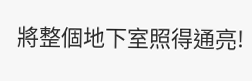將整個地下室照得通亮!